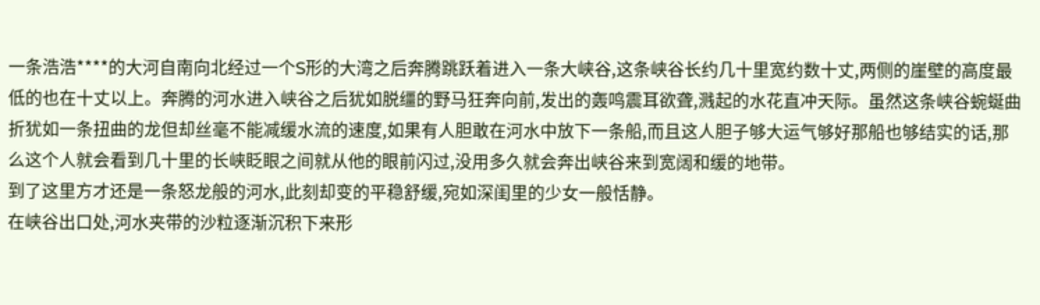一条浩浩****的大河自南向北经过一个S形的大湾之后奔腾跳跃着进入一条大峡谷,这条峡谷长约几十里宽约数十丈,两侧的崖壁的高度最低的也在十丈以上。奔腾的河水进入峡谷之后犹如脱缰的野马狂奔向前,发出的轰鸣震耳欲聋,溅起的水花直冲天际。虽然这条峡谷蜿蜒曲折犹如一条扭曲的龙但却丝毫不能减缓水流的速度,如果有人胆敢在河水中放下一条船,而且这人胆子够大运气够好那船也够结实的话,那么这个人就会看到几十里的长峡眨眼之间就从他的眼前闪过,没用多久就会奔出峡谷来到宽阔和缓的地带。
到了这里方才还是一条怒龙般的河水,此刻却变的平稳舒缓,宛如深闺里的少女一般恬静。
在峡谷出口处,河水夹带的沙粒逐渐沉积下来形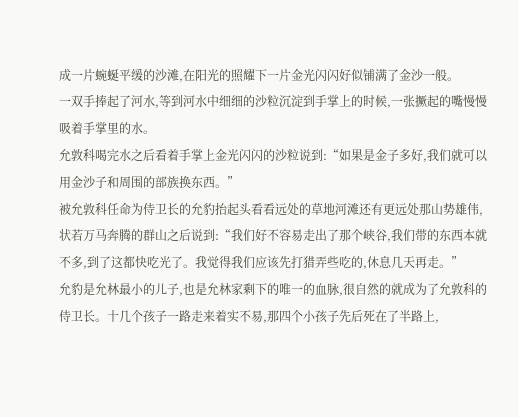成一片蜿蜒平缓的沙滩,在阳光的照耀下一片金光闪闪好似铺满了金沙一般。
一双手捧起了河水,等到河水中细细的沙粒沉淀到手掌上的时候,一张撅起的嘴慢慢吸着手掌里的水。
允敦科喝完水之后看着手掌上金光闪闪的沙粒说到:“如果是金子多好,我们就可以用金沙子和周围的部族换东西。”
被允敦科任命为侍卫长的允豹抬起头看看远处的草地河滩还有更远处那山势雄伟,状若万马奔腾的群山之后说到:“我们好不容易走出了那个峡谷,我们带的东西本就不多,到了这都快吃光了。我觉得我们应该先打猎弄些吃的,休息几天再走。”
允豹是允林最小的儿子,也是允林家剩下的唯一的血脉,很自然的就成为了允敦科的侍卫长。十几个孩子一路走来着实不易,那四个小孩子先后死在了半路上,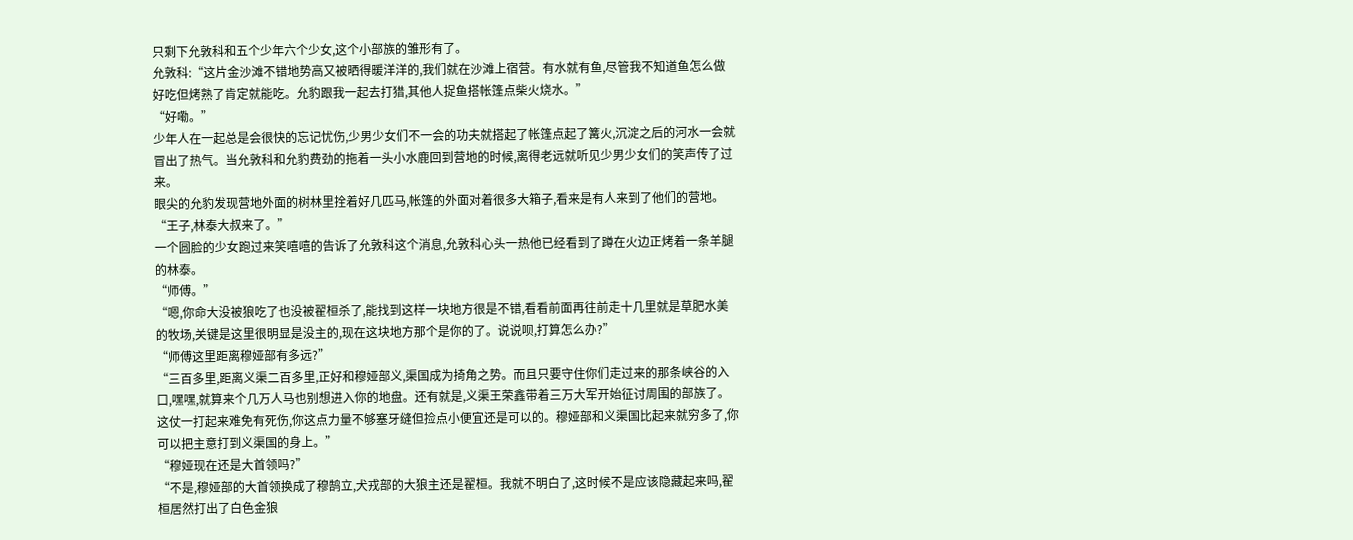只剩下允敦科和五个少年六个少女,这个小部族的雏形有了。
允敦科:“这片金沙滩不错地势高又被晒得暖洋洋的,我们就在沙滩上宿营。有水就有鱼,尽管我不知道鱼怎么做好吃但烤熟了肯定就能吃。允豹跟我一起去打猎,其他人捉鱼搭帐篷点柴火烧水。”
“好嘞。”
少年人在一起总是会很快的忘记忧伤,少男少女们不一会的功夫就搭起了帐篷点起了篝火,沉淀之后的河水一会就冒出了热气。当允敦科和允豹费劲的拖着一头小水鹿回到营地的时候,离得老远就听见少男少女们的笑声传了过来。
眼尖的允豹发现营地外面的树林里拴着好几匹马,帐篷的外面对着很多大箱子,看来是有人来到了他们的营地。
“王子,林泰大叔来了。”
一个圆脸的少女跑过来笑嘻嘻的告诉了允敦科这个消息,允敦科心头一热他已经看到了蹲在火边正烤着一条羊腿的林泰。
“师傅。”
“嗯,你命大没被狼吃了也没被翟桓杀了,能找到这样一块地方很是不错,看看前面再往前走十几里就是草肥水美的牧场,关键是这里很明显是没主的,现在这块地方那个是你的了。说说呗,打算怎么办?”
“师傅这里距离穆娅部有多远?”
“三百多里,距离义渠二百多里,正好和穆娅部义,渠国成为掎角之势。而且只要守住你们走过来的那条峡谷的入口,嘿嘿,就算来个几万人马也别想进入你的地盘。还有就是,义渠王荣鑫带着三万大军开始征讨周围的部族了。这仗一打起来难免有死伤,你这点力量不够塞牙缝但捡点小便宜还是可以的。穆娅部和义渠国比起来就穷多了,你可以把主意打到义渠国的身上。”
“穆娅现在还是大首领吗?”
“不是,穆娅部的大首领换成了穆鹄立,犬戎部的大狼主还是翟桓。我就不明白了,这时候不是应该隐藏起来吗,翟桓居然打出了白色金狼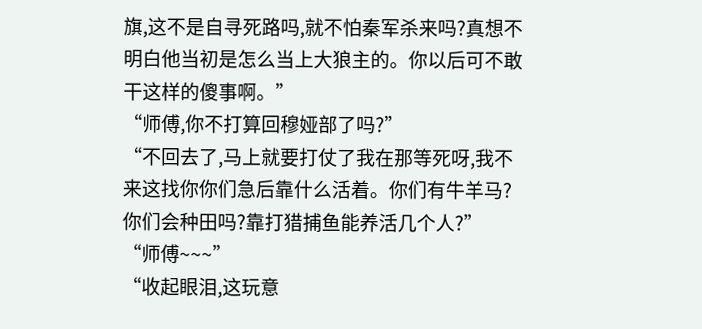旗,这不是自寻死路吗,就不怕秦军杀来吗?真想不明白他当初是怎么当上大狼主的。你以后可不敢干这样的傻事啊。”
“师傅,你不打算回穆娅部了吗?”
“不回去了,马上就要打仗了我在那等死呀,我不来这找你你们急后靠什么活着。你们有牛羊马?你们会种田吗?靠打猎捕鱼能养活几个人?”
“师傅~~~”
“收起眼泪,这玩意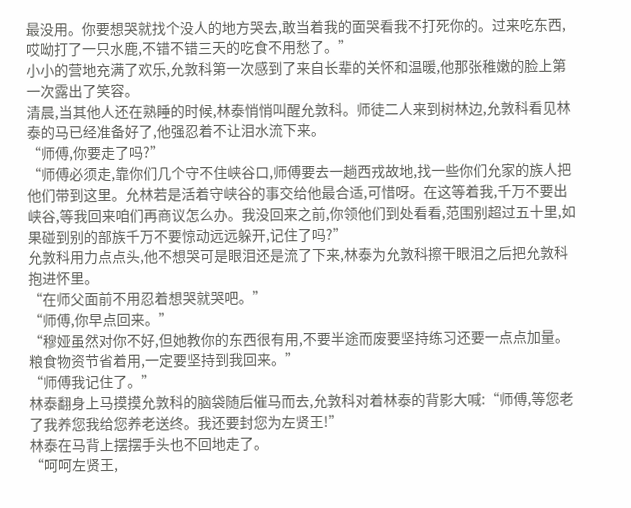最没用。你要想哭就找个没人的地方哭去,敢当着我的面哭看我不打死你的。过来吃东西,哎呦打了一只水鹿,不错不错三天的吃食不用愁了。”
小小的营地充满了欢乐,允敦科第一次感到了来自长辈的关怀和温暖,他那张稚嫩的脸上第一次露出了笑容。
清晨,当其他人还在熟睡的时候,林泰悄悄叫醒允敦科。师徒二人来到树林边,允敦科看见林泰的马已经准备好了,他强忍着不让泪水流下来。
“师傅,你要走了吗?”
“师傅必须走,靠你们几个守不住峡谷口,师傅要去一趟西戎故地,找一些你们允家的族人把他们带到这里。允林若是活着守峡谷的事交给他最合适,可惜呀。在这等着我,千万不要出峡谷,等我回来咱们再商议怎么办。我没回来之前,你领他们到处看看,范围别超过五十里,如果碰到别的部族千万不要惊动远远躲开,记住了吗?”
允敦科用力点点头,他不想哭可是眼泪还是流了下来,林泰为允敦科擦干眼泪之后把允敦科抱进怀里。
“在师父面前不用忍着想哭就哭吧。”
“师傅,你早点回来。”
“穆娅虽然对你不好,但她教你的东西很有用,不要半途而废要坚持练习还要一点点加量。粮食物资节省着用,一定要坚持到我回来。”
“师傅我记住了。”
林泰翻身上马摸摸允敦科的脑袋随后催马而去,允敦科对着林泰的背影大喊:“师傅,等您老了我养您我给您养老送终。我还要封您为左贤王!”
林泰在马背上摆摆手头也不回地走了。
“呵呵左贤王,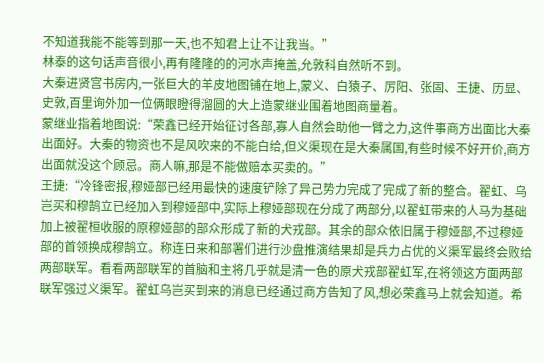不知道我能不能等到那一天,也不知君上让不让我当。”
林泰的这句话声音很小,再有隆隆的的河水声掩盖,允敦科自然听不到。
大秦进贤宫书房内,一张巨大的羊皮地图铺在地上,蒙义、白猿子、厉阳、张固、王捷、历显、史敦,百里询外加一位俩眼瞪得溜圆的大上造蒙继业围着地图商量着。
蒙继业指着地图说:“荣鑫已经开始征讨各部,寡人自然会助他一臂之力,这件事商方出面比大秦出面好。大秦的物资也不是风吹来的不能白给,但义渠现在是大秦属国,有些时候不好开价,商方出面就没这个顾忌。商人嘛,那是不能做赔本买卖的。”
王捷:“冷锋密报,穆娅部已经用最快的速度铲除了异己势力完成了完成了新的整合。翟虹、乌岂买和穆鹄立已经加入到穆娅部中,实际上穆娅部现在分成了两部分,以翟虹带来的人马为基础加上被翟桓收服的原穆娅部的部众形成了新的犬戎部。其余的部众依旧属于穆娅部,不过穆娅部的首领换成穆鹄立。称连日来和部署们进行沙盘推演结果却是兵力占优的义渠军最终会败给两部联军。看看两部联军的首脑和主将几乎就是清一色的原犬戎部翟虹军,在将领这方面两部联军强过义渠军。翟虹乌岂买到来的消息已经通过商方告知了风,想必荣鑫马上就会知道。希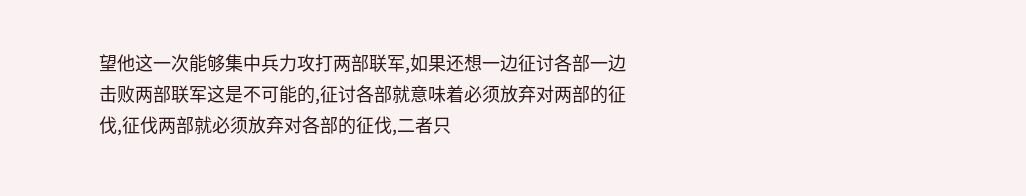望他这一次能够集中兵力攻打两部联军,如果还想一边征讨各部一边击败两部联军这是不可能的,征讨各部就意味着必须放弃对两部的征伐,征伐两部就必须放弃对各部的征伐,二者只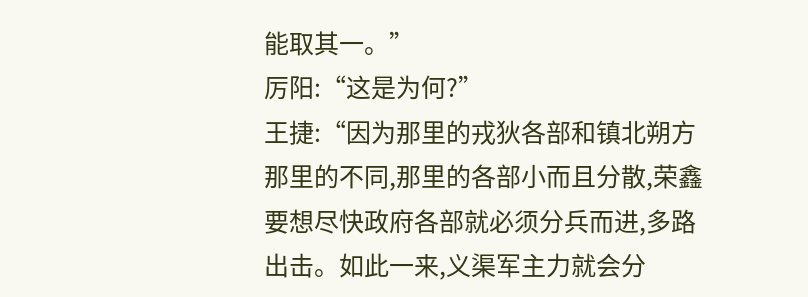能取其一。”
厉阳:“这是为何?”
王捷:“因为那里的戎狄各部和镇北朔方那里的不同,那里的各部小而且分散,荣鑫要想尽快政府各部就必须分兵而进,多路出击。如此一来,义渠军主力就会分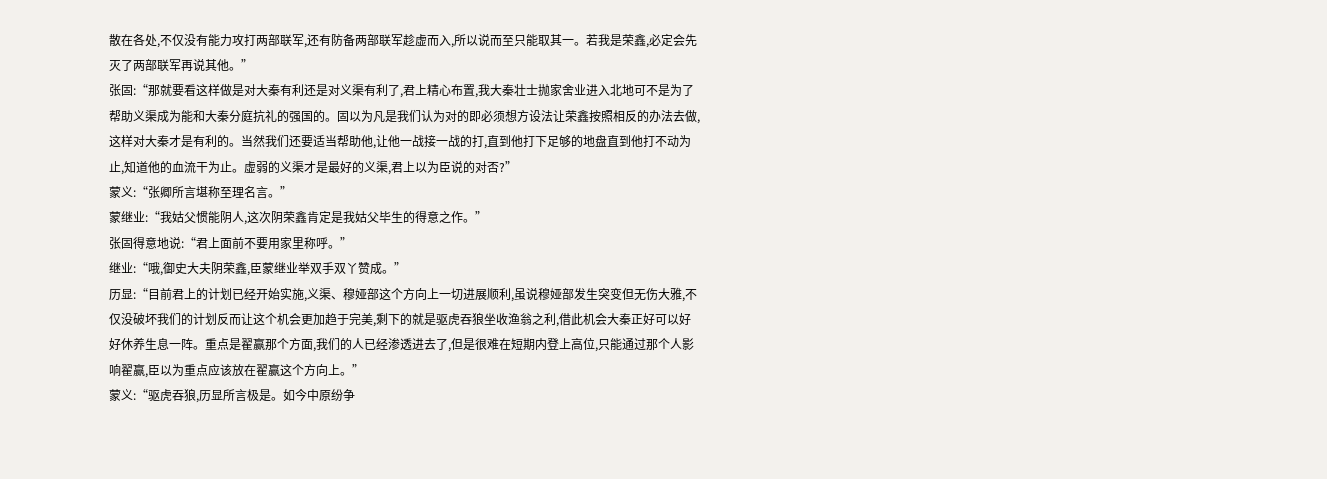散在各处,不仅没有能力攻打两部联军,还有防备两部联军趁虚而入,所以说而至只能取其一。若我是荣鑫,必定会先灭了两部联军再说其他。”
张固:“那就要看这样做是对大秦有利还是对义渠有利了,君上精心布置,我大秦壮士抛家舍业进入北地可不是为了帮助义渠成为能和大秦分庭抗礼的强国的。固以为凡是我们认为对的即必须想方设法让荣鑫按照相反的办法去做,这样对大秦才是有利的。当然我们还要适当帮助他,让他一战接一战的打,直到他打下足够的地盘直到他打不动为止,知道他的血流干为止。虚弱的义渠才是最好的义渠,君上以为臣说的对否?”
蒙义:“张卿所言堪称至理名言。”
蒙继业:“我姑父惯能阴人,这次阴荣鑫肯定是我姑父毕生的得意之作。”
张固得意地说:“君上面前不要用家里称呼。”
继业:“哦,御史大夫阴荣鑫,臣蒙继业举双手双丫赞成。”
历显:“目前君上的计划已经开始实施,义渠、穆娅部这个方向上一切进展顺利,虽说穆娅部发生突变但无伤大雅,不仅没破坏我们的计划反而让这个机会更加趋于完美,剩下的就是驱虎吞狼坐收渔翁之利,借此机会大秦正好可以好好休养生息一阵。重点是翟赢那个方面,我们的人已经渗透进去了,但是很难在短期内登上高位,只能通过那个人影响翟赢,臣以为重点应该放在翟赢这个方向上。”
蒙义:“驱虎吞狼,历显所言极是。如今中原纷争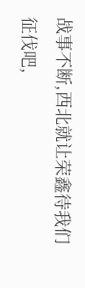战事不断,西北就让荣鑫待我们征伐吧,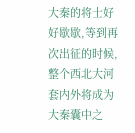大秦的将士好好歇歇,等到再次出征的时候,整个西北大河套内外将成为大秦囊中之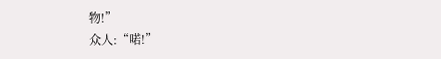物!”
众人:“喏!”